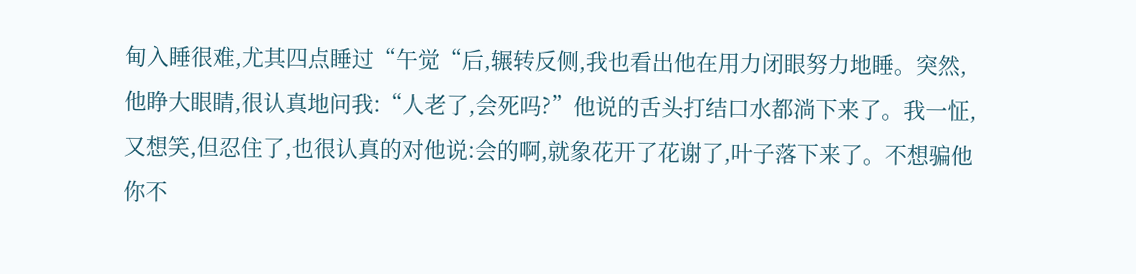甸入睡很难,尤其四点睡过“午觉“后,辗转反侧,我也看出他在用力闭眼努力地睡。突然,他睁大眼睛,很认真地问我:“人老了,会死吗?”他说的舌头打结口水都淌下来了。我一怔,又想笑,但忍住了,也很认真的对他说:会的啊,就象花开了花谢了,叶子落下来了。不想骗他你不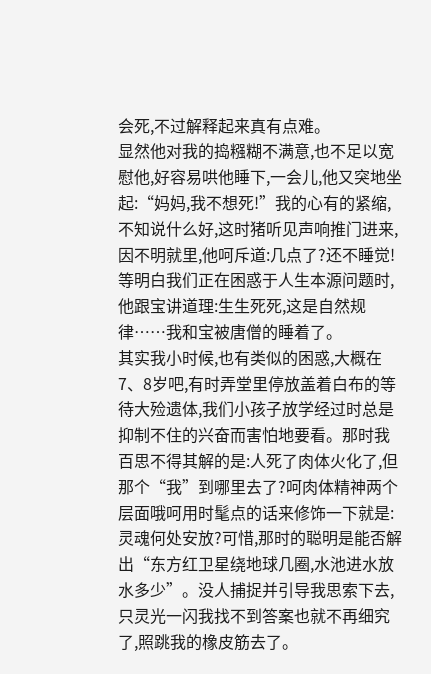会死,不过解释起来真有点难。
显然他对我的捣糨糊不满意,也不足以宽慰他,好容易哄他睡下,一会儿,他又突地坐起:“妈妈,我不想死!”我的心有的紧缩,不知说什么好,这时猪听见声响推门进来,因不明就里,他呵斥道:几点了?还不睡觉!等明白我们正在困惑于人生本源问题时,他跟宝讲道理:生生死死,这是自然规律……我和宝被唐僧的睡着了。
其实我小时候,也有类似的困惑,大概在7、8岁吧,有时弄堂里停放盖着白布的等待大殓遗体,我们小孩子放学经过时总是抑制不住的兴奋而害怕地要看。那时我百思不得其解的是:人死了肉体火化了,但那个“我”到哪里去了?呵肉体精神两个层面哦呵用时髦点的话来修饰一下就是:灵魂何处安放?可惜,那时的聪明是能否解出“东方红卫星绕地球几圈,水池进水放水多少”。没人捕捉并引导我思索下去,只灵光一闪我找不到答案也就不再细究了,照跳我的橡皮筋去了。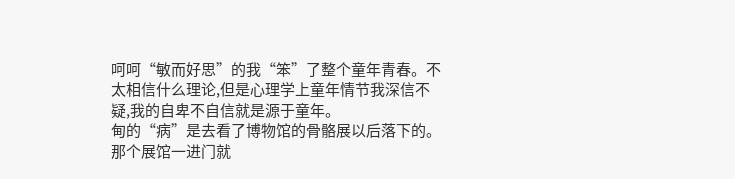呵呵“敏而好思”的我“笨”了整个童年青春。不太相信什么理论,但是心理学上童年情节我深信不疑,我的自卑不自信就是源于童年。
甸的“病”是去看了博物馆的骨骼展以后落下的。那个展馆一进门就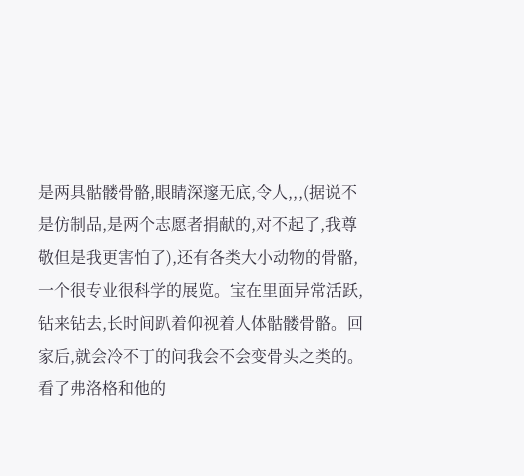是两具骷髅骨骼,眼睛深邃无底,令人,,,(据说不是仿制品,是两个志愿者捐献的,对不起了,我尊敬但是我更害怕了),还有各类大小动物的骨骼,一个很专业很科学的展览。宝在里面异常活跃,钻来钻去,长时间趴着仰视着人体骷髅骨骼。回家后,就会冷不丁的问我会不会变骨头之类的。
看了弗洛格和他的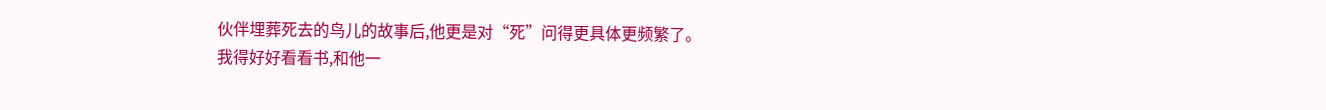伙伴埋葬死去的鸟儿的故事后,他更是对“死”问得更具体更频繁了。
我得好好看看书,和他一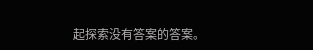起探索没有答案的答案。